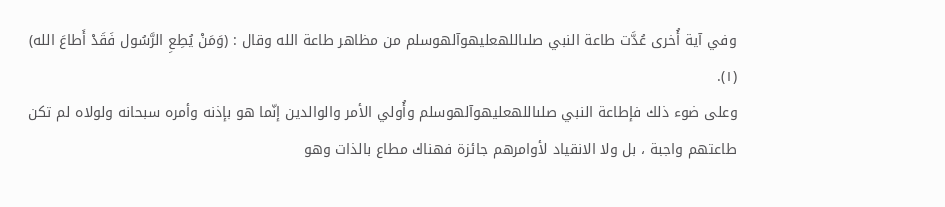وفي آية أُخرى عُدَّت طاعة النبي صلىاللهعليهوآلهوسلم من مظاهر طاعة الله وقال : (وَمَنْ يُطِعِ الرَّسُول فَقَدْ أَطاعَ الله) (١).
وعلى ضوء ذلك فإطاعة النبي صلىاللهعليهوآلهوسلم وأُولي الأمر والوالدين إنّما هو بإذنه وأمره سبحانه ولولاه لم تكن طاعتهم واجبة ، بل ولا الانقياد لأوامرهم جائزة فهناك مطاع بالذات وهو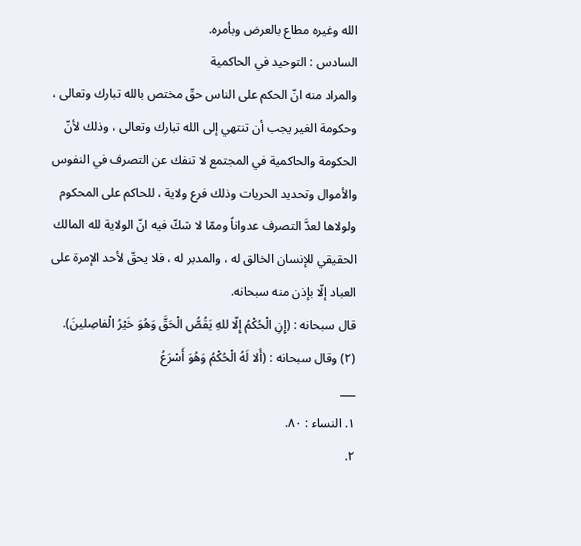الله وغيره مطاع بالعرض وبأمره.
السادس : التوحيد في الحاكمية
والمراد منه انّ الحكم على الناس حقّ مختص بالله تبارك وتعالى ، وحكومة الغير يجب أن تنتهي إلى الله تبارك وتعالى ، وذلك لأنّ الحكومة والحاكمية في المجتمع لا تنفك عن التصرف في النفوس والأموال وتحديد الحريات وذلك فرع ولاية ، للحاكم على المحكوم ولولاها لعدَّ التصرف عدواناً وممّا لا شكّ فيه انّ الولاية لله المالك الحقيقي للإنسان الخالق له ، والمدبر له ، فلا يحقّ لأحد الإمرة على العباد إلّا بإذن منه سبحانه.
قال سبحانه : (إِنِ الْحُكْمُ إِلّا للهِ يَقُصُّ الْحَقَّ وَهُوَ خَيْرُ الْفاصِلينَ). (٢) وقال سبحانه : (أَلا لَهُ الْحُكْمُ وَهُوَ أَسْرَعُ
___
١. النساء : ٨٠.
٢.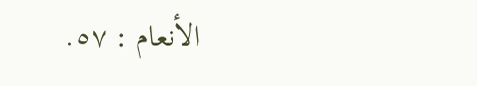الأنعام : ٥٧.